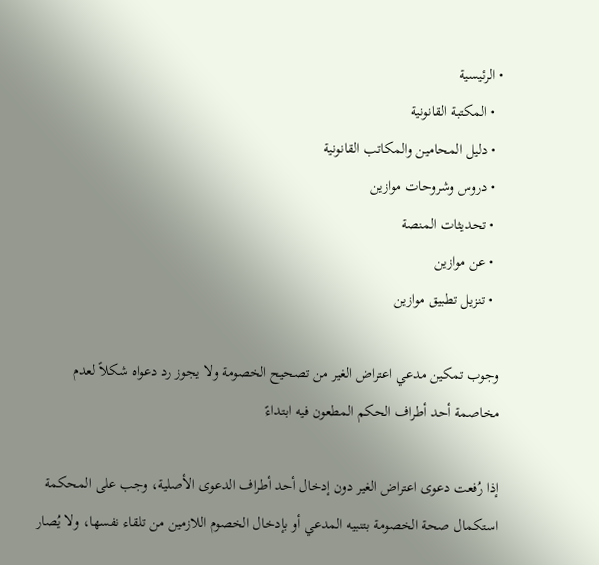• الرئيسية
  • المكتبة القانونية
  • دليل المحامين والمكاتب القانونية
  • دروس وشروحات موازين
  • تحديثات المنصة
  • عن موازين
  • تنزيل تطبيق موازين

وجوب تمكين مدعي اعتراض الغير من تصحيح الخصومة ولا يجوز رد دعواه شكلاً لعدم مخاصمة أحد أطراف الحكم المطعون فيه ابتداءً

إذا رُفعت دعوى اعتراض الغير دون إدخال أحد أطراف الدعوى الأصلية، وجب على المحكمة استكمال صحة الخصومة بتنبيه المدعي أو بإدخال الخصوم اللازمين من تلقاء نفسها، ولا يُصار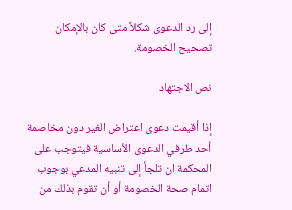إلى رد الدعوى شكلاً متى كان بالإمكان تصحيح الخصومة.

نص الاجتهاد

إذا أقيمت دعوى اعتراض الغير دون مخاصمة أحد طرفي الدعوى الأساسية فيتوجب على المحكمة ان تلجأ إلى تنبيه المدعي بوجوب اتمام صحة الخصومة أو أن تقوم بذلك من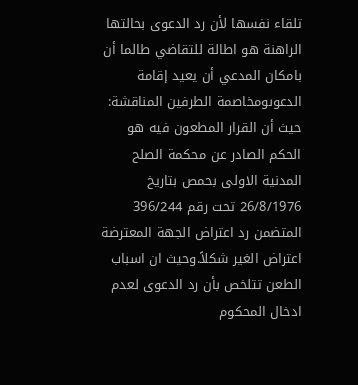تلقاء نفسها لأن رد الدعوى بحالتها الراهنة هو اطالة للتقاضي طالما أن بامكان المدعي أن يعيد إقامة الدعوىومخاصمة الطرفين المناقشة: حيث أن القرار المطعون فيه هو الحكم الصادر عن محكمة الصلح المدنية الاولى بحمص بتاريخ 26/8/1976 تحت رقم 396/244 المتضمن رد اعتراض الجهة المعترضة اعتراض الغير شكلاً.وحيث ان اسباب الطعن تتلخص بأن رد الدعوى لعدم ادخال المحكوم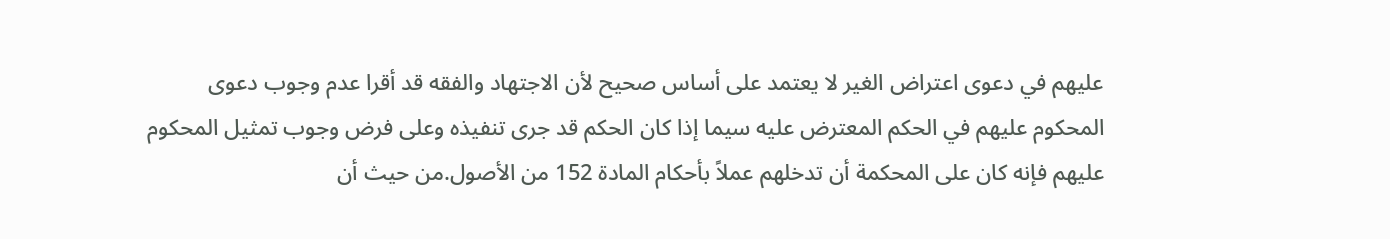عليهم في دعوى اعتراض الغير لا يعتمد على أساس صحيح لأن الاجتهاد والفقه قد أقرا عدم وجوب دعوى المحكوم عليهم في الحكم المعترض عليه سيما إذا كان الحكم قد جرى تنفيذه وعلى فرض وجوب تمثيل المحكوم عليهم فإنه كان على المحكمة أن تدخلهم عملاً بأحكام المادة 152 من الأصول.من حيث أن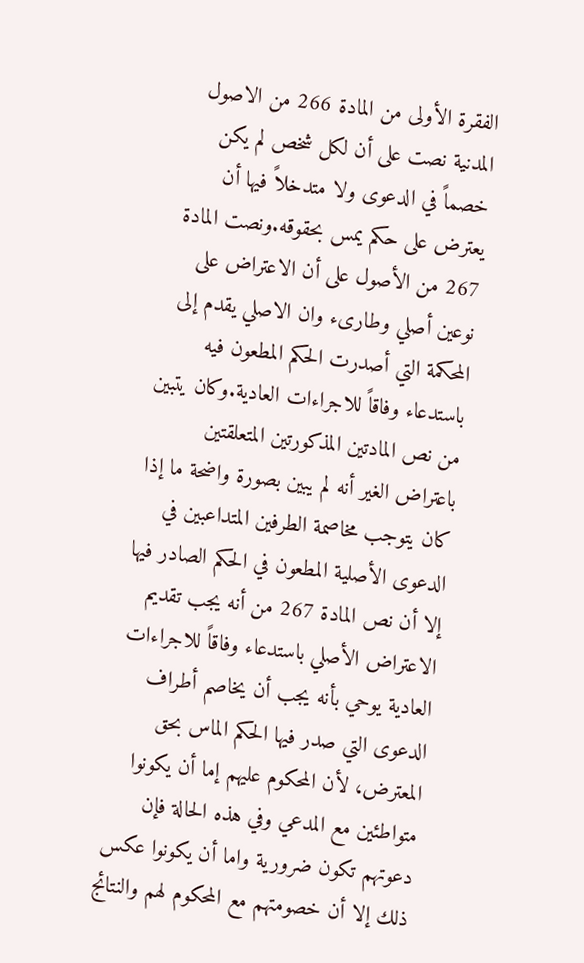الفقرة الأولى من المادة 266 من الاصول المدنية نصت على أن لكل شخص لم يكن خصماً في الدعوى ولا متدخلاً فيها أن يعترض على حكم يمس بحقوقه.ونصت المادة 267 من الأصول على أن الاعتراض على نوعين أصلي وطارىء وان الاصلي يقدم إلى المحكمة التي أصدرت الحكم المطعون فيه باستدعاء وفاقاً للاجراءات العادية.وكان يتبين من نص المادتين المذكورتين المتعلقتين باعتراض الغير أنه لم يبين بصورة واضحة ما إذا كان يتوجب مخاصمة الطرفين المتداعبين في الدعوى الأصلية المطعون في الحكم الصادر فيها إلا أن نص المادة 267 من أنه يجب تقديم الاعتراض الأصلي باستدعاء وفاقاً للاجراءات العادية يوحي بأنه يجب أن يخاصم أطراف الدعوى التي صدر فيها الحكم الماس بحق المعترض، لأن المحكوم عليهم إما أن يكونوا متواطئين مع المدعي وفي هذه الحالة فإن دعوتهم تكون ضرورية واما أن يكونوا عكس ذلك إلا أن خصومتهم مع المحكوم لهم والنتائج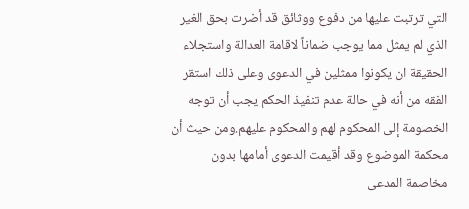التي ترتبت عليها من دفوع ووثائق قد أضرت بحق الغير الذي لم يمثل مما يوجب ضماناً لاقامة العدالة واستجلاء الحقيقة ان يكونوا ممثلين في الدعوى وعلى ذلك استقر الفقه من أنه في حالة عدم تنفيذ الحكم يجب أن توجه الخصومة إلى المحكوم لهم والمحكوم عليهم.ومن حيث أن محكمة الموضوع وقد أقيمت الدعوى أمامها بدون مخاصمة المدعى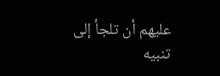عليهم أن تلجأ إلى تنبيه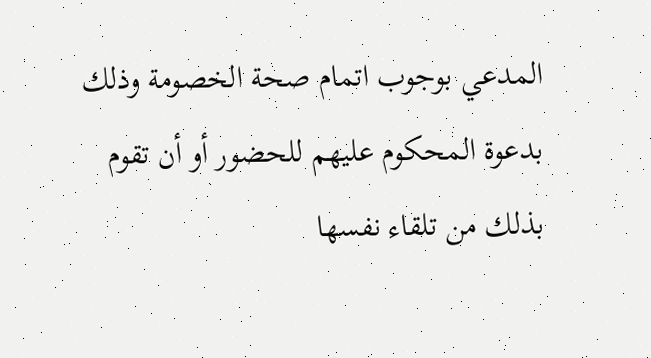المدعي بوجوب اتمام صحة الخصومة وذلك بدعوة المحكوم عليهم للحضور أو أن تقوم بذلك من تلقاء نفسها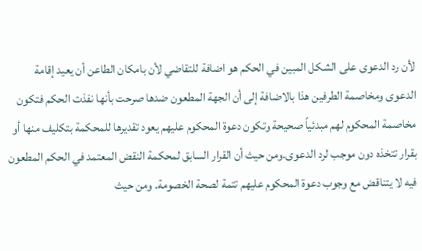لأن رد الدعوى على الشكل المبين في الحكم هو اضافة للتقاضي لأن بامكان الطاعن أن يعيد إقامة الدعوى ومخاصمة الطرفين هذا بالاضافة إلى أن الجهة المطعون ضدها صرحت بأنها نفذت الحكم فتكون مخاصمة المحكوم لهم مبدئياً صحيحة وتكون دعوة المحكوم عليهم يعود تقديرها للمحكمة بتكليف منها أو بقرار تتخذه دون موجب لرد الدعوى.ومن حيث أن القرار السابق لمحكمة النقض المعتمد في الحكم المطعون فيه لا يتناقض مع وجوب دعوة المحكوم عليهم تتمة لصحة الخصومة. ومن حيث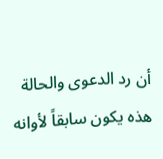أن رد الدعوى والحالة هذه يكون سابقاً لأوانه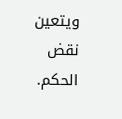ويتعين نقض الحكم.